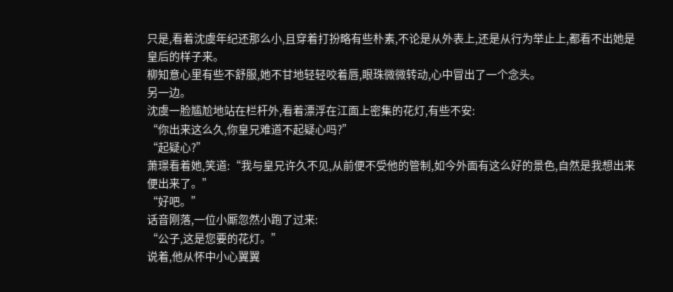只是,看着沈虞年纪还那么小,且穿着打扮略有些朴素,不论是从外表上,还是从行为举止上,都看不出她是皇后的样子来。
柳知意心里有些不舒服,她不甘地轻轻咬着唇,眼珠微微转动,心中冒出了一个念头。
另一边。
沈虞一脸尴尬地站在栏杆外,看着漂浮在江面上密集的花灯,有些不安:
“你出来这么久,你皇兄难道不起疑心吗?”
“起疑心?”
萧璟看着她,笑道:“我与皇兄许久不见,从前便不受他的管制,如今外面有这么好的景色,自然是我想出来便出来了。”
“好吧。”
话音刚落,一位小厮忽然小跑了过来:
“公子,这是您要的花灯。”
说着,他从怀中小心翼翼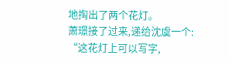地掏出了两个花灯。
萧璟接了过来,递给沈虞一个:
“这花灯上可以写字,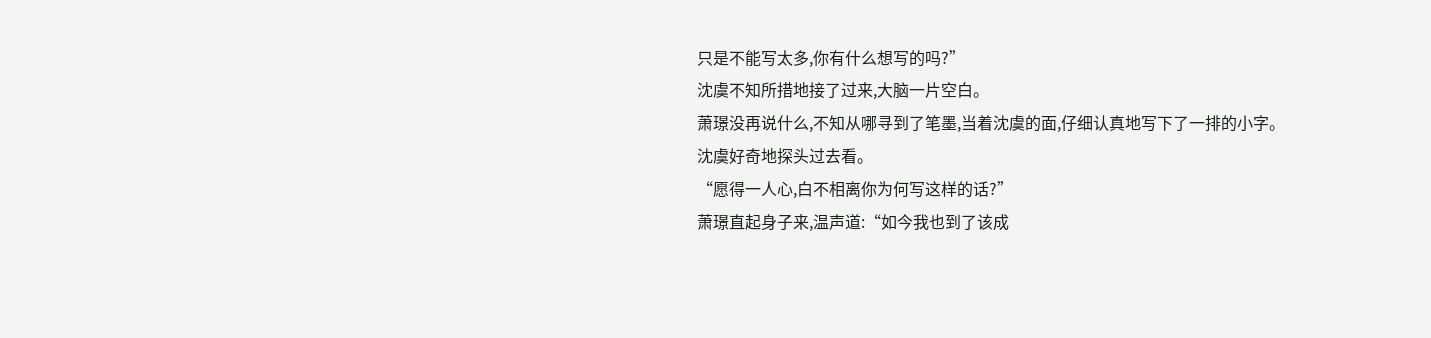只是不能写太多,你有什么想写的吗?”
沈虞不知所措地接了过来,大脑一片空白。
萧璟没再说什么,不知从哪寻到了笔墨,当着沈虞的面,仔细认真地写下了一排的小字。
沈虞好奇地探头过去看。
“愿得一人心,白不相离你为何写这样的话?”
萧璟直起身子来,温声道:“如今我也到了该成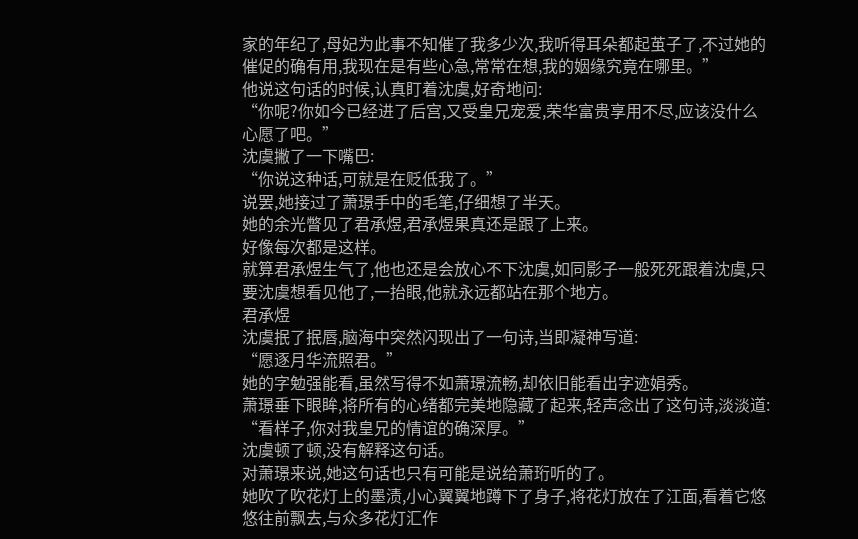家的年纪了,母妃为此事不知催了我多少次,我听得耳朵都起茧子了,不过她的催促的确有用,我现在是有些心急,常常在想,我的姻缘究竟在哪里。”
他说这句话的时候,认真盯着沈虞,好奇地问:
“你呢?你如今已经进了后宫,又受皇兄宠爱,荣华富贵享用不尽,应该没什么心愿了吧。”
沈虞撇了一下嘴巴:
“你说这种话,可就是在贬低我了。”
说罢,她接过了萧璟手中的毛笔,仔细想了半天。
她的余光瞥见了君承煜,君承煜果真还是跟了上来。
好像每次都是这样。
就算君承煜生气了,他也还是会放心不下沈虞,如同影子一般死死跟着沈虞,只要沈虞想看见他了,一抬眼,他就永远都站在那个地方。
君承煜
沈虞抿了抿唇,脑海中突然闪现出了一句诗,当即凝神写道:
“愿逐月华流照君。”
她的字勉强能看,虽然写得不如萧璟流畅,却依旧能看出字迹娟秀。
萧璟垂下眼眸,将所有的心绪都完美地隐藏了起来,轻声念出了这句诗,淡淡道:
“看样子,你对我皇兄的情谊的确深厚。”
沈虞顿了顿,没有解释这句话。
对萧璟来说,她这句话也只有可能是说给萧珩听的了。
她吹了吹花灯上的墨渍,小心翼翼地蹲下了身子,将花灯放在了江面,看着它悠悠往前飘去,与众多花灯汇作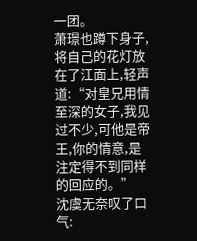一团。
萧璟也蹲下身子,将自己的花灯放在了江面上,轻声道:“对皇兄用情至深的女子,我见过不少,可他是帝王,你的情意,是注定得不到同样的回应的。”
沈虞无奈叹了口气: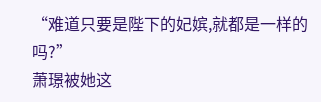“难道只要是陛下的妃嫔,就都是一样的吗?”
萧璟被她这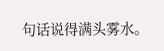句话说得满头雾水。